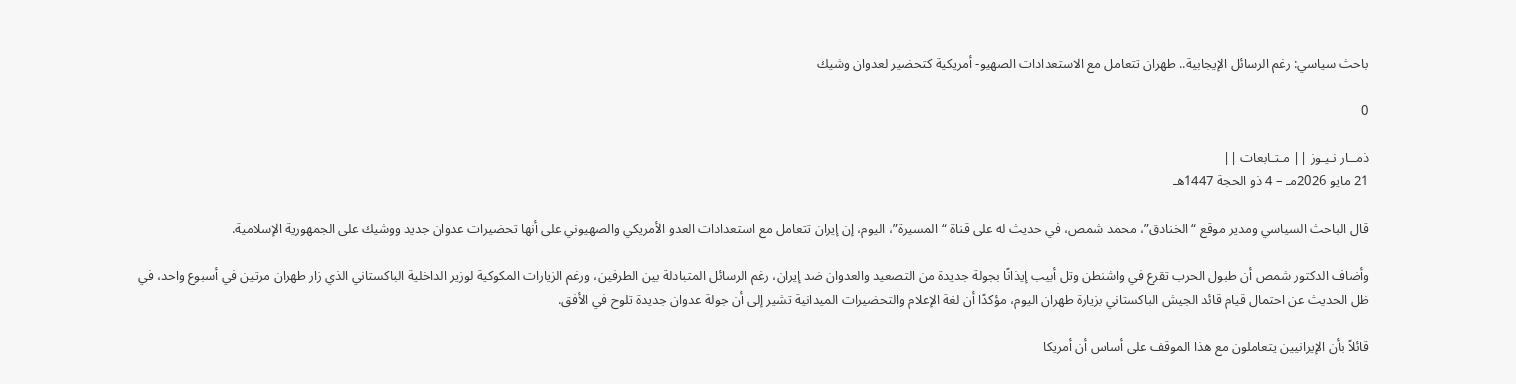باحث سياسي: رغم الرسائل الإيجابية.. طهران تتعامل مع الاستعدادات الصهيو- أمريكية كتحضير لعدوان وشيك

0

ذمــار نـيـوز || مـتـابعات ||
21 مايو 2026مـ – 4 ذو الحجة 1447هـ

قال الباحث السياسي ومدير موقع “الخنادق”، محمد شمص، في حديث له على قناة “المسيرة”، اليوم، إن إيران تتعامل مع استعدادات العدو الأمريكي والصهيوني على أنها تحضيرات عدوان جديد ووشيك على الجمهورية الإسلامية.

وأضاف الدكتور شمص أن طبول الحرب تقرع في واشنطن وتل أبيب إيذانًا بجولة جديدة من التصعيد والعدوان ضد إيران، رغم الرسائل المتبادلة بين الطرفين، ورغم الزيارات المكوكية لوزير الداخلية الباكستاني الذي زار طهران مرتين في أسبوع واحد، في ظل الحديث عن احتمال قيام قائد الجيش الباكستاني بزيارة طهران اليوم، مؤكدًا أن لغة الإعلام والتحضيرات الميدانية تشير إلى أن جولة عدوان جديدة تلوح في الأفق.

قائلاً بأن الإيرانيين يتعاملون مع هذا الموقف على أساس أن أمريكا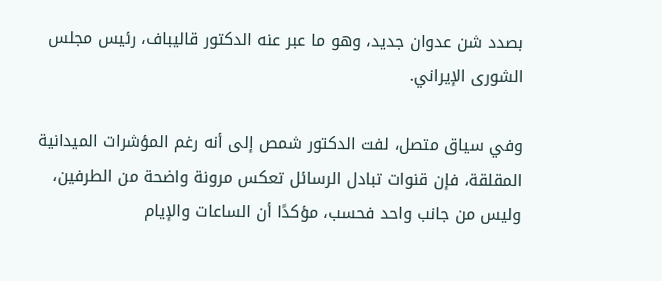بصدد شن عدوان جديد، وهو ما عبر عنه الدكتور قاليباف، رئيس مجلس الشورى الإيراني.

وفي سياق متصل، لفت الدكتور شمص إلى أنه رغم المؤشرات الميدانية المقلقة، فإن قنوات تبادل الرسائل تعكس مرونة واضحة من الطرفين، وليس من جانب واحد فحسب، مؤكدًا أن الساعات والإيام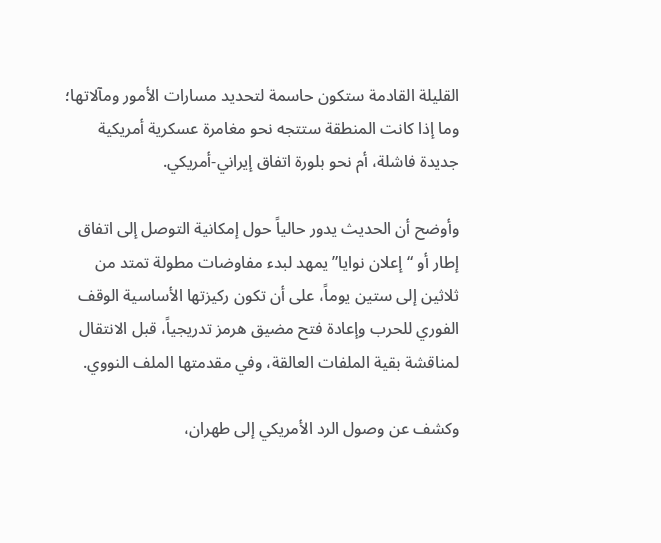القليلة القادمة ستكون حاسمة لتحديد مسارات الأمور ومآلاتها؛ وما إذا كانت المنطقة ستتجه نحو مغامرة عسكرية أمريكية جديدة فاشلة، أم نحو بلورة اتفاق إيراني-أمريكي.

وأوضح أن الحديث يدور حالياً حول إمكانية التوصل إلى اتفاق إطار أو “إعلان نوايا” يمهد لبدء مفاوضات مطولة تمتد من ثلاثين إلى ستين يوماً، على أن تكون ركيزتها الأساسية الوقف الفوري للحرب وإعادة فتح مضيق هرمز تدريجياً، قبل الانتقال لمناقشة بقية الملفات العالقة، وفي مقدمتها الملف النووي.

وكشف عن وصول الرد الأمريكي إلى طهران،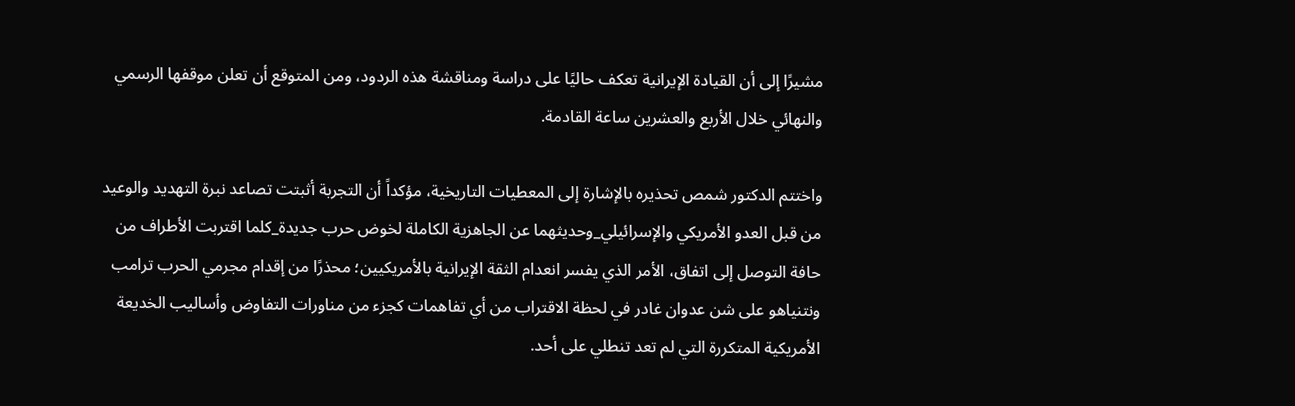مشيرًا إلى أن القيادة الإيرانية تعكف حاليًا على دراسة ومناقشة هذه الردود، ومن المتوقع أن تعلن موقفها الرسمي والنهائي خلال الأربع والعشرين ساعة القادمة.

واختتم الدكتور شمص تحذيره بالإشارة إلى المعطيات التاريخية، مؤكداً أن التجربة أثبتت تصاعد نبرة التهديد والوعيد من قبل العدو الأمريكي والإسرائيلي_وحديثهما عن الجاهزية الكاملة لخوض حرب جديدة_كلما اقتربت الأطراف من حافة التوصل إلى اتفاق، الأمر الذي يفسر انعدام الثقة الإيرانية بالأمريكيين؛ محذرًا من إقدام مجرمي الحرب ترامب ونتنياهو على شن عدوان غادر في لحظة الاقتراب من أي تفاهمات كجزء من مناورات التفاوض وأساليب الخديعة الأمريكية المتكررة التي لم تعد تنطلي على أحد.